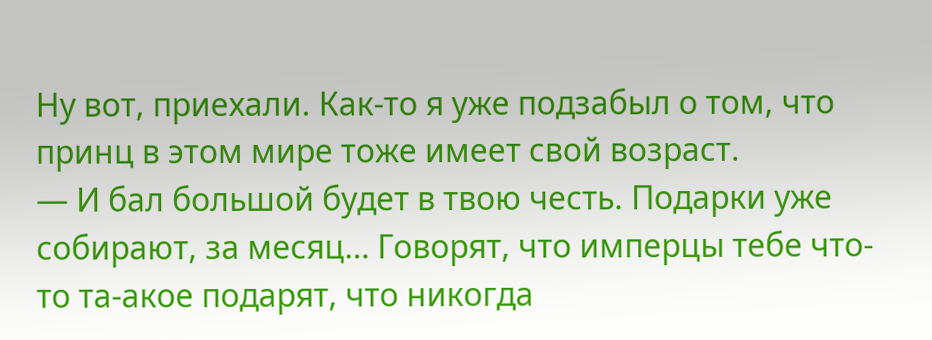Ну вот, приехали. Как-то я уже подзабыл о том, что принц в этом мире тоже имеет свой возраст.
— И бал большой будет в твою честь. Подарки уже собирают, за месяц… Говорят, что имперцы тебе что-то та-акое подарят, что никогда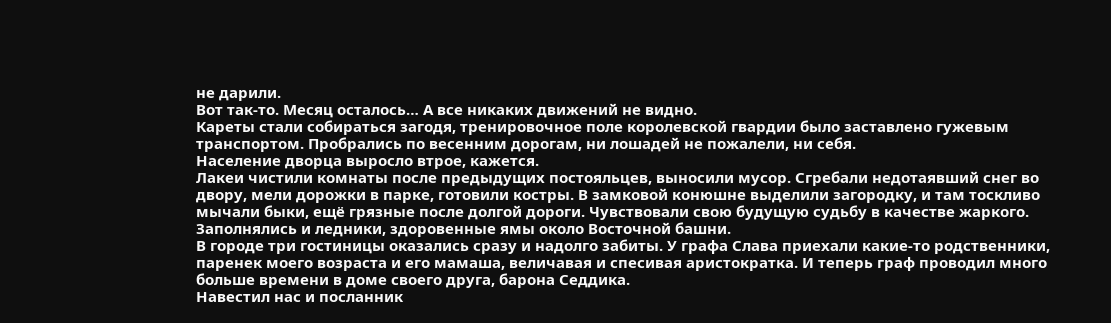не дарили.
Вот так-то. Месяц осталось… А все никаких движений не видно.
Кареты стали собираться загодя, тренировочное поле королевской гвардии было заставлено гужевым транспортом. Пробрались по весенним дорогам, ни лошадей не пожалели, ни себя.
Население дворца выросло втрое, кажется.
Лакеи чистили комнаты после предыдущих постояльцев, выносили мусор. Сгребали недотаявший снег во двору, мели дорожки в парке, готовили костры. В замковой конюшне выделили загородку, и там тоскливо мычали быки, ещё грязные после долгой дороги. Чувствовали свою будущую судьбу в качестве жаркого. Заполнялись и ледники, здоровенные ямы около Восточной башни.
В городе три гостиницы оказались сразу и надолго забиты. У графа Слава приехали какие-то родственники, паренек моего возраста и его мамаша, величавая и спесивая аристократка. И теперь граф проводил много больше времени в доме своего друга, барона Седдика.
Навестил нас и посланник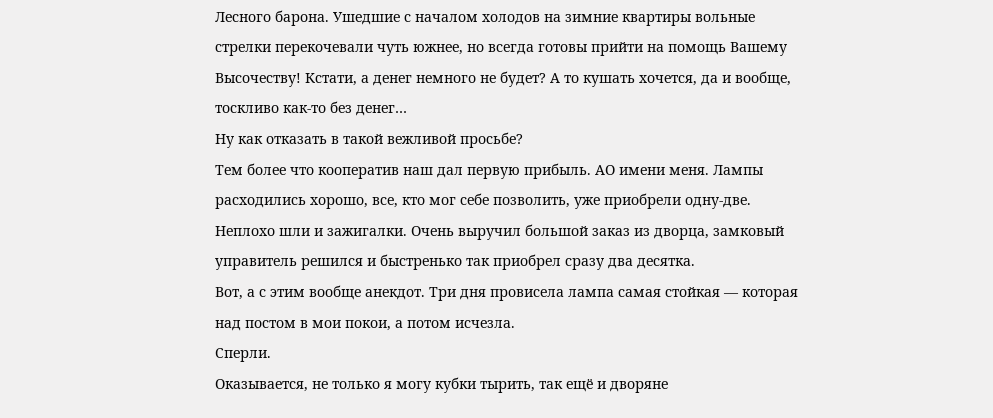Лесного барона. Ушедшие с началом холодов на зимние квартиры вольные стрелки перекочевали чуть южнее, но всегда готовы прийти на помощь Вашему Высочеству! Кстати, а денег немного не будет? А то кушать хочется, да и вообще, тоскливо как-то без денег…
Ну как отказать в такой вежливой просьбе?
Тем более что кооператив наш дал первую прибыль. АО имени меня. Лампы расходились хорошо, все, кто мог себе позволить, уже приобрели одну-две. Неплохо шли и зажигалки. Очень выручил большой заказ из дворца, замковый управитель решился и быстренько так приобрел сразу два десятка.
Вот, а с этим вообще анекдот. Три дня провисела лампа самая стойкая — которая над постом в мои покои, а потом исчезла.
Сперли.
Оказывается, не только я могу кубки тырить, так ещё и дворяне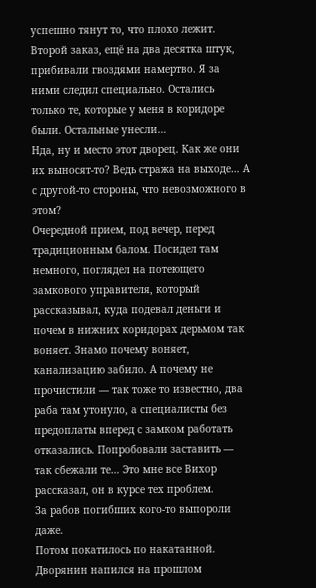успешно тянут то, что плохо лежит.
Второй заказ, ещё на два десятка штук, прибивали гвоздями намертво. Я за ними следил специально. Остались только те, которые у меня в коридоре были. Остальные унесли…
Нда, ну и место этот дворец. Как же они их выносят-то? Ведь стража на выходе… А с другой-то стороны, что невозможного в этом?
Очередной прием, под вечер, перед традиционным балом. Посидел там немного, поглядел на потеющего замкового управителя, который рассказывал, куда подевал деньги и почем в нижних коридорах дерьмом так воняет. Знамо почему воняет, канализацию забило. А почему не прочистили — так тоже то известно, два раба там утонуло, а специалисты без предоплаты вперед с замком работать отказались. Попробовали заставить — так сбежали те… Это мне все Вихор рассказал, он в курсе тех проблем.
За рабов погибших кого-то выпороли даже.
Потом покатилось по накатанной. Дворянин напился на прошлом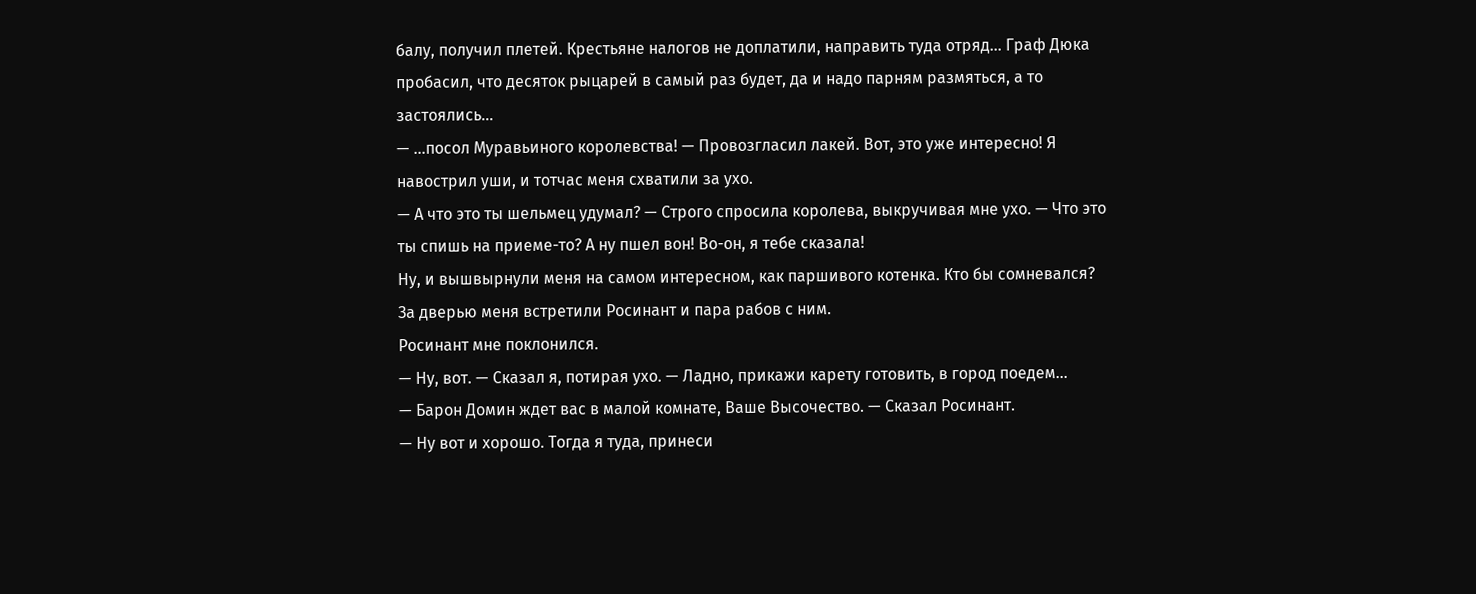балу, получил плетей. Крестьяне налогов не доплатили, направить туда отряд… Граф Дюка пробасил, что десяток рыцарей в самый раз будет, да и надо парням размяться, а то застоялись…
— …посол Муравьиного королевства! — Провозгласил лакей. Вот, это уже интересно! Я навострил уши, и тотчас меня схватили за ухо.
— А что это ты шельмец удумал? — Строго спросила королева, выкручивая мне ухо. — Что это ты спишь на приеме-то? А ну пшел вон! Во-он, я тебе сказала!
Ну, и вышвырнули меня на самом интересном, как паршивого котенка. Кто бы сомневался?
За дверью меня встретили Росинант и пара рабов с ним.
Росинант мне поклонился.
— Ну, вот. — Сказал я, потирая ухо. — Ладно, прикажи карету готовить, в город поедем…
— Барон Домин ждет вас в малой комнате, Ваше Высочество. — Сказал Росинант.
— Ну вот и хорошо. Тогда я туда, принеси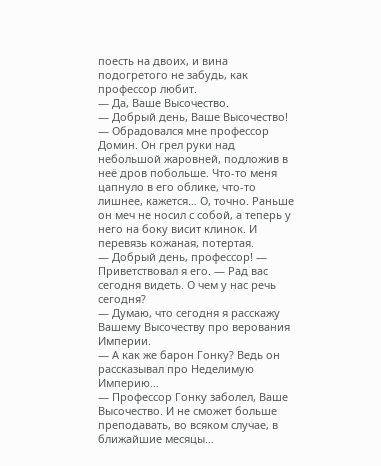поесть на двоих, и вина подогретого не забудь, как профессор любит.
— Да, Ваше Высочество.
— Добрый день, Ваше Высочество! — Обрадовался мне профессор Домин. Он грел руки над небольшой жаровней, подложив в неё дров побольше. Что-то меня цапнуло в его облике, что-то лишнее, кажется… О, точно. Раньше он меч не носил с собой, а теперь у него на боку висит клинок. И перевязь кожаная, потертая.
— Добрый день, профессор! — Приветствовал я его. — Рад вас сегодня видеть. О чем у нас речь сегодня?
— Думаю, что сегодня я расскажу Вашему Высочеству про верования Империи.
— А как же барон Гонку? Ведь он рассказывал про Неделимую Империю…
— Профессор Гонку заболел, Ваше Высочество. И не сможет больше преподавать, во всяком случае, в ближайшие месяцы…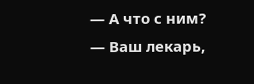— А что с ним?
— Ваш лекарь,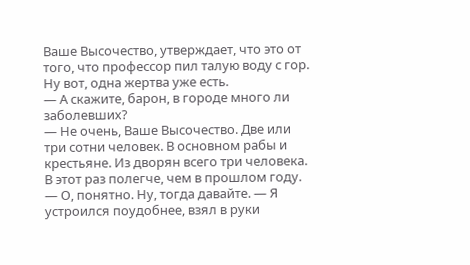Ваше Высочество, утверждает, что это от того, что профессор пил талую воду с гор.
Ну вот, одна жертва уже есть.
— А скажите, барон, в городе много ли заболевших?
— Не очень, Ваше Высочество. Две или три сотни человек. В основном рабы и крестьяне. Из дворян всего три человека. В этот раз полегче, чем в прошлом году.
— О, понятно. Ну, тогда давайте. — Я устроился поудобнее, взял в руки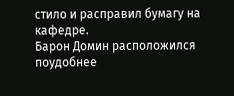стило и расправил бумагу на кафедре.
Барон Домин расположился поудобнее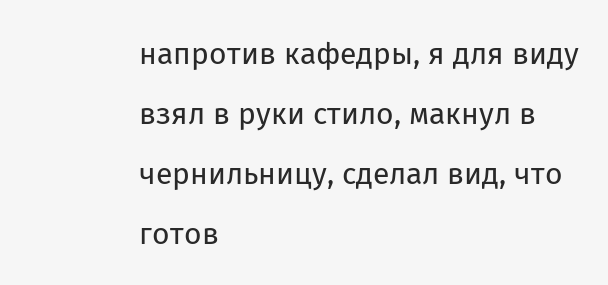напротив кафедры, я для виду взял в руки стило, макнул в чернильницу, сделал вид, что готов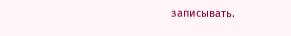записывать.